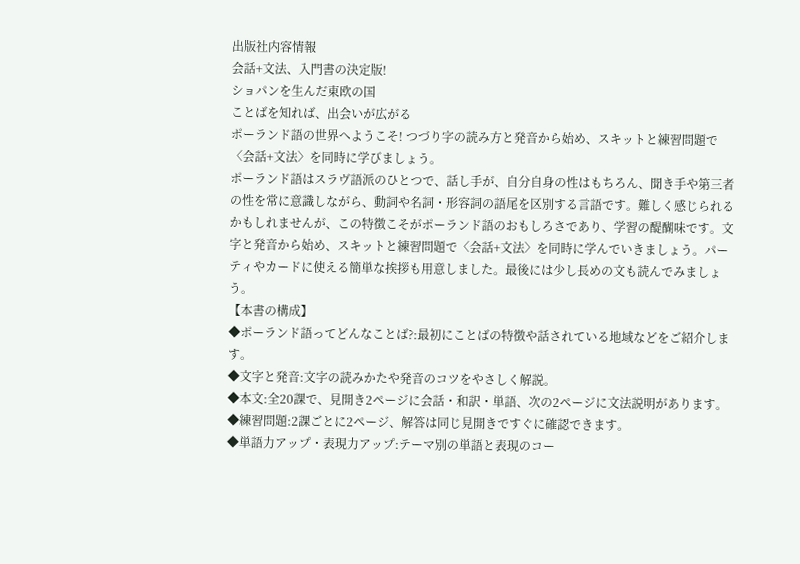出版社内容情報
会話+文法、入門書の決定版!
ショパンを生んだ東欧の国
ことばを知れば、出会いが広がる
ポーランド語の世界へようこそ! つづり字の読み方と発音から始め、スキットと練習問題で〈会話+文法〉を同時に学びましょう。
ポーランド語はスラヴ語派のひとつで、話し手が、自分自身の性はもちろん、聞き手や第三者の性を常に意識しながら、動詞や名詞・形容詞の語尾を区別する言語です。難しく感じられるかもしれませんが、この特徴こそがポーランド語のおもしろさであり、学習の醍醐味です。文字と発音から始め、スキットと練習問題で〈会話+文法〉を同時に学んでいきましょう。パーティやカードに使える簡単な挨拶も用意しました。最後には少し長めの文も読んでみましょう。
【本書の構成】
◆ポーランド語ってどんなことば?:最初にことばの特徴や話されている地域などをご紹介します。
◆文字と発音:文字の読みかたや発音のコツをやさしく解説。
◆本文:全20課で、見開き2ページに会話・和訳・単語、次の2ページに文法説明があります。
◆練習問題:2課ごとに2ページ、解答は同じ見開きですぐに確認できます。
◆単語力アップ・表現力アップ:テーマ別の単語と表現のコー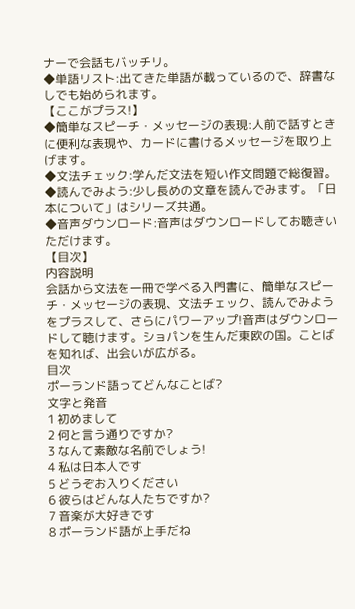ナーで会話もバッチリ。
◆単語リスト:出てきた単語が載っているので、辞書なしでも始められます。
【ここがプラス!】
◆簡単なスピーチ・メッセージの表現:人前で話すときに便利な表現や、カードに書けるメッセージを取り上げます。
◆文法チェック:学んだ文法を短い作文問題で総復習。
◆読んでみよう:少し長めの文章を読んでみます。「日本について」はシリーズ共通。
◆音声ダウンロード:音声はダウンロードしてお聴きいただけます。
【目次】
内容説明
会話から文法を一冊で学べる入門書に、簡単なスピーチ・メッセージの表現、文法チェック、読んでみようをプラスして、さらにパワーアップ!音声はダウンロードして聴けます。ショパンを生んだ東欧の国。ことばを知れば、出会いが広がる。
目次
ポーランド語ってどんなことば?
文字と発音
1 初めまして
2 何と言う通りですか?
3 なんて素敵な名前でしょう!
4 私は日本人です
5 どうぞお入りください
6 彼らはどんな人たちですか?
7 音楽が大好きです
8 ポーランド語が上手だね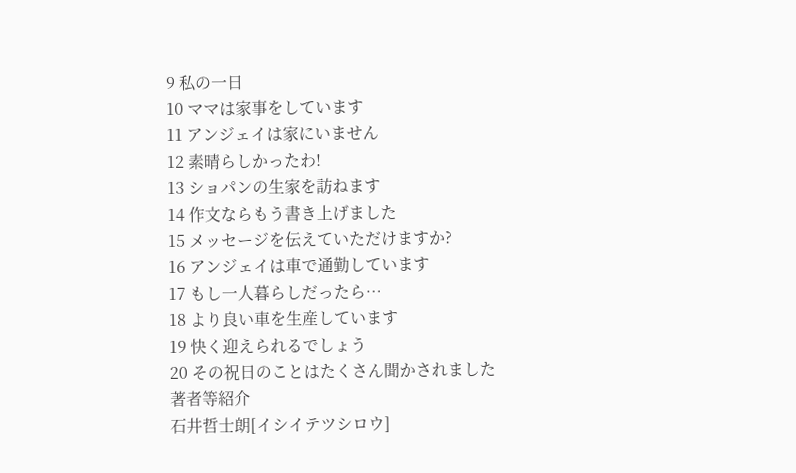9 私の一日
10 ママは家事をしています
11 アンジェイは家にいません
12 素晴らしかったわ!
13 ショパンの生家を訪ねます
14 作文ならもう書き上げました
15 メッセージを伝えていただけますか?
16 アンジェイは車で通勤しています
17 もし一人暮らしだったら…
18 より良い車を生産しています
19 快く迎えられるでしょう
20 その祝日のことはたくさん聞かされました
著者等紹介
石井哲士朗[イシイテツシロウ]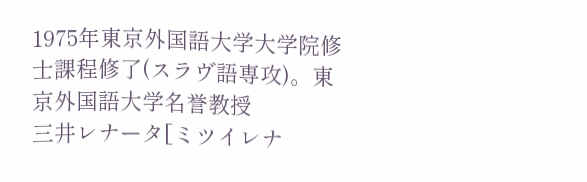1975年東京外国語大学大学院修士課程修了(スラヴ語専攻)。東京外国語大学名誉教授
三井レナータ[ミツイレナ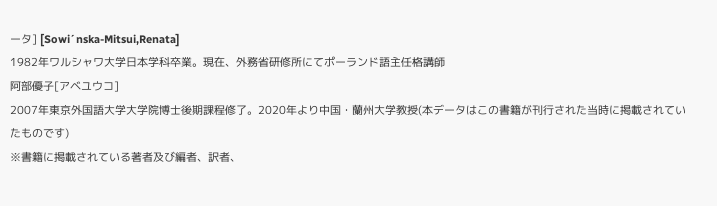ータ] [Sowi´nska‐Mitsui,Renata]
1982年ワルシャワ大学日本学科卒業。現在、外務省研修所にてポーランド語主任格講師
阿部優子[アベユウコ]
2007年東京外国語大学大学院博士後期課程修了。2020年より中国・蘭州大学教授(本データはこの書籍が刊行された当時に掲載されていたものです)
※書籍に掲載されている著者及び編者、訳者、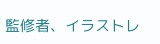監修者、イラストレ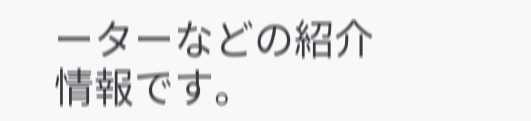ーターなどの紹介情報です。